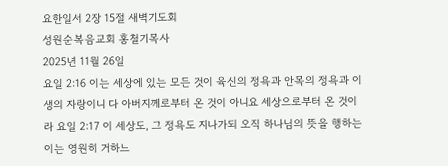요한일서 2장 15절 새벽기도회
성원순복음교회 홍철기목사
2025년 11월 26일
요일 2:16 이는 세상에 있는 모든 것이 육신의 정욕과 안목의 정욕과 이생의 자랑이니 다 아버지께로부터 온 것이 아니요 세상으로부터 온 것이라 요일 2:17 이 세상도, 그 정욕도 지나가되 오직 하나님의 뜻을 행하는 이는 영원히 거하느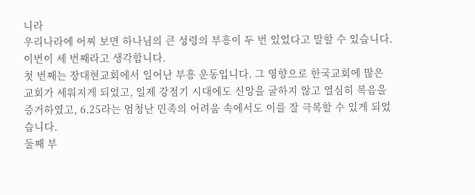니라
우리나라에 어찌 보면 하나님의 큰 성령의 부흥이 두 번 있었다고 말할 수 있습니다. 이번이 세 번째라고 생각합니다.
첫 번째는 장대현교회에서 일어난 부흥 운동입니다. 그 영향으로 한국교회에 많은 교회가 세워지게 되었고, 일제 강점기 시대에도 신앙을 굴하지 않고 열심히 복음을 증거하였고, 6.25라는 엄청난 민족의 어려움 속에서도 이를 잘 극복할 수 있게 되었습니다.
둘째 부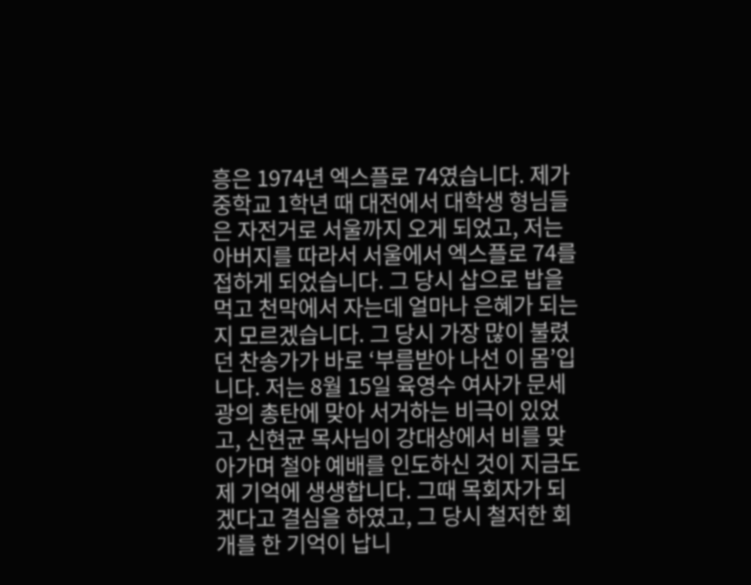흥은 1974년 엑스플로 74였습니다. 제가 중학교 1학년 때 대전에서 대학생 형님들은 자전거로 서울까지 오게 되었고, 저는 아버지를 따라서 서울에서 엑스플로 74를 접하게 되었습니다. 그 당시 삽으로 밥을 먹고 천막에서 자는데 얼마나 은혜가 되는지 모르겠습니다. 그 당시 가장 많이 불렸던 찬송가가 바로 ‘부름받아 나선 이 몸’입니다. 저는 8월 15일 육영수 여사가 문세광의 총탄에 맞아 서거하는 비극이 있었고, 신현균 목사님이 강대상에서 비를 맞아가며 철야 예배를 인도하신 것이 지금도 제 기억에 생생합니다. 그때 목회자가 되겠다고 결심을 하였고, 그 당시 철저한 회개를 한 기억이 납니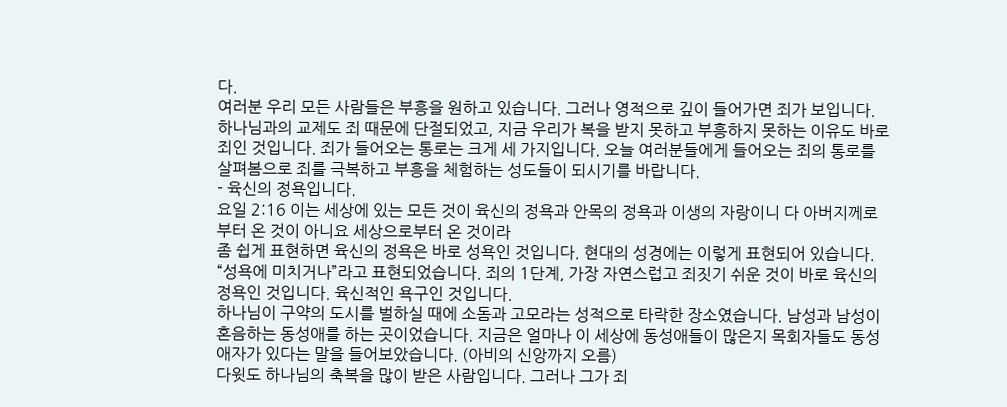다.
여러분 우리 모든 사람들은 부흥을 원하고 있습니다. 그러나 영적으로 깊이 들어가면 죄가 보입니다. 하나님과의 교제도 죄 때문에 단절되었고, 지금 우리가 복을 받지 못하고 부흥하지 못하는 이유도 바로 죄인 것입니다. 죄가 들어오는 통로는 크게 세 가지입니다. 오늘 여러분들에게 들어오는 죄의 통로를 살펴봄으로 죄를 극복하고 부흥을 체험하는 성도들이 되시기를 바랍니다.
- 육신의 정욕입니다.
요일 2:16 이는 세상에 있는 모든 것이 육신의 정욕과 안목의 정욕과 이생의 자랑이니 다 아버지께로부터 온 것이 아니요 세상으로부터 온 것이라
좀 쉽게 표현하면 육신의 정욕은 바로 성욕인 것입니다. 현대의 성경에는 이렇게 표현되어 있습니다. “성욕에 미치거나”라고 표현되었습니다. 죄의 1단계, 가장 자연스럽고 죄짓기 쉬운 것이 바로 육신의 정욕인 것입니다. 육신적인 욕구인 것입니다.
하나님이 구약의 도시를 벌하실 때에 소돔과 고모라는 성적으로 타락한 장소였습니다. 남성과 남성이 혼음하는 동성애를 하는 곳이었습니다. 지금은 얼마나 이 세상에 동성애들이 많은지 목회자들도 동성애자가 있다는 말을 들어보았습니다. (아비의 신앙까지 오름)
다윗도 하나님의 축복을 많이 받은 사람입니다. 그러나 그가 죄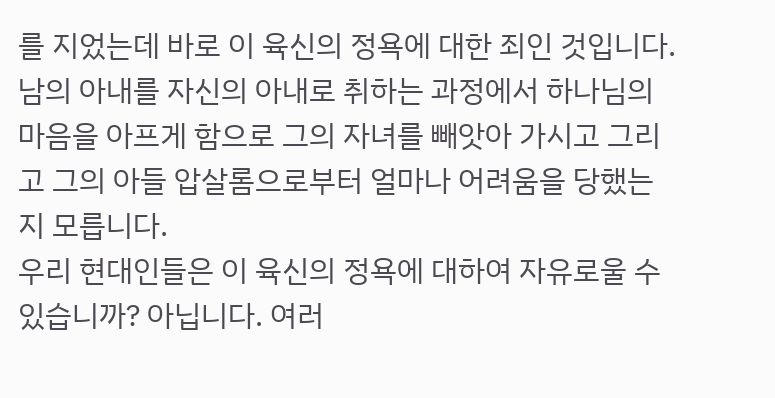를 지었는데 바로 이 육신의 정욕에 대한 죄인 것입니다. 남의 아내를 자신의 아내로 취하는 과정에서 하나님의 마음을 아프게 함으로 그의 자녀를 빼앗아 가시고 그리고 그의 아들 압살롬으로부터 얼마나 어려움을 당했는지 모릅니다.
우리 현대인들은 이 육신의 정욕에 대하여 자유로울 수 있습니까? 아닙니다. 여러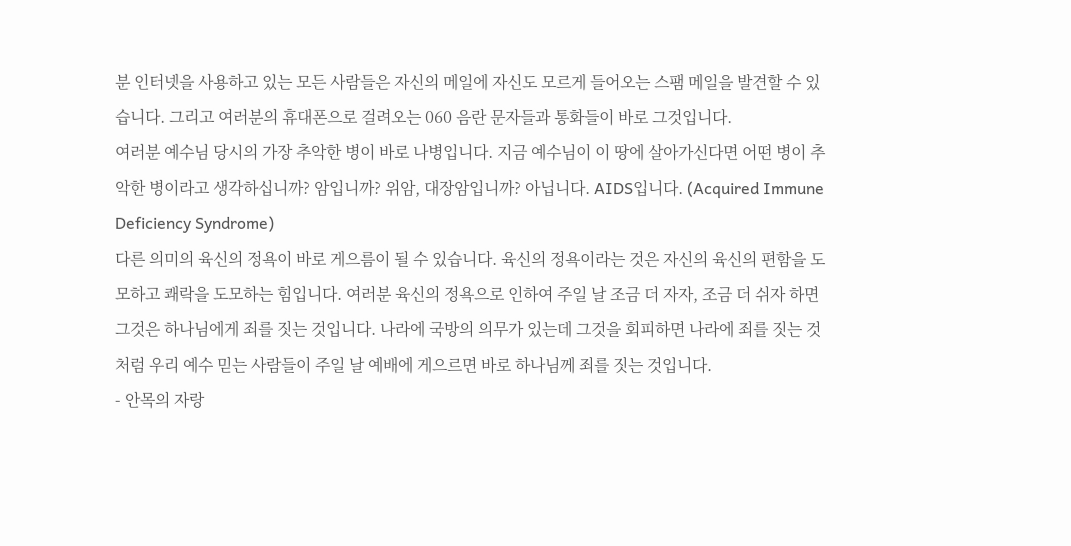분 인터넷을 사용하고 있는 모든 사람들은 자신의 메일에 자신도 모르게 들어오는 스팸 메일을 발견할 수 있습니다. 그리고 여러분의 휴대폰으로 걸려오는 060 음란 문자들과 통화들이 바로 그것입니다.
여러분 예수님 당시의 가장 추악한 병이 바로 나병입니다. 지금 예수님이 이 땅에 살아가신다면 어떤 병이 추악한 병이라고 생각하십니까? 암입니까? 위암, 대장암입니까? 아닙니다. AIDS입니다. (Acquired Immune Deficiency Syndrome)
다른 의미의 육신의 정욕이 바로 게으름이 될 수 있습니다. 육신의 정욕이라는 것은 자신의 육신의 편함을 도모하고 쾌락을 도모하는 힘입니다. 여러분 육신의 정욕으로 인하여 주일 날 조금 더 자자, 조금 더 쉬자 하면 그것은 하나님에게 죄를 짓는 것입니다. 나라에 국방의 의무가 있는데 그것을 회피하면 나라에 죄를 짓는 것처럼 우리 예수 믿는 사람들이 주일 날 예배에 게으르면 바로 하나님께 죄를 짓는 것입니다.
- 안목의 자랑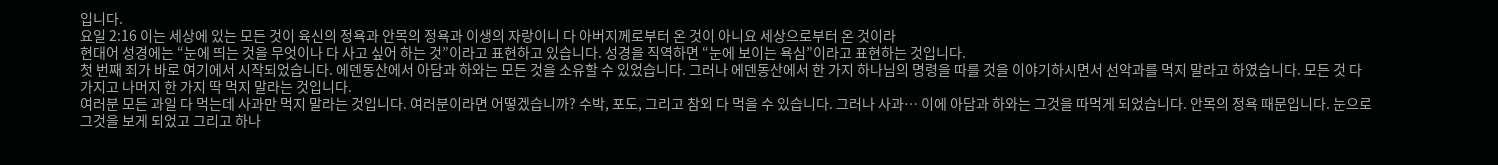입니다.
요일 2:16 이는 세상에 있는 모든 것이 육신의 정욕과 안목의 정욕과 이생의 자랑이니 다 아버지께로부터 온 것이 아니요 세상으로부터 온 것이라
현대어 성경에는 “눈에 띄는 것을 무엇이나 다 사고 싶어 하는 것”이라고 표현하고 있습니다. 성경을 직역하면 “눈에 보이는 욕심”이라고 표현하는 것입니다.
첫 번째 죄가 바로 여기에서 시작되었습니다. 에덴동산에서 아담과 하와는 모든 것을 소유할 수 있었습니다. 그러나 에덴동산에서 한 가지 하나님의 명령을 따를 것을 이야기하시면서 선악과를 먹지 말라고 하였습니다. 모든 것 다 가지고 나머지 한 가지 딱 먹지 말라는 것입니다.
여러분 모든 과일 다 먹는데 사과만 먹지 말라는 것입니다. 여러분이라면 어떻겠습니까? 수박, 포도, 그리고 참외 다 먹을 수 있습니다. 그러나 사과… 이에 아담과 하와는 그것을 따먹게 되었습니다. 안목의 정욕 때문입니다. 눈으로 그것을 보게 되었고 그리고 하나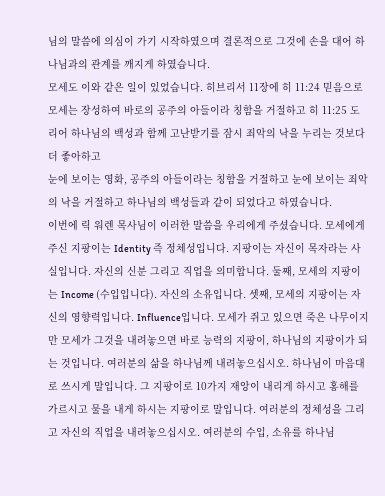님의 말씀에 의심이 가기 시작하였으며 결론적으로 그것에 손을 대어 하나님과의 관계를 깨지게 하였습니다.
모세도 이와 같은 일이 있었습니다. 히브리서 11장에 히 11:24 믿음으로 모세는 장성하여 바로의 공주의 아들이라 칭함을 거절하고 히 11:25 도리어 하나님의 백성과 함께 고난받기를 잠시 죄악의 낙을 누리는 것보다 더 좋아하고
눈에 보이는 영화, 공주의 아들이라는 칭함을 거절하고 눈에 보이는 죄악의 낙을 거절하고 하나님의 백성들과 같이 되었다고 하였습니다.
이번에 릭 워렌 목사님이 이러한 말씀을 우리에게 주셨습니다. 모세에게 주신 지팡이는 Identity 즉 정체성입니다. 지팡이는 자신이 목자라는 사실입니다. 자신의 신분 그리고 직업을 의미합니다. 둘째, 모세의 지팡이는 Income (수입입니다). 자신의 소유입니다. 셋째, 모세의 지팡이는 자신의 영향력입니다. Influence입니다. 모세가 쥐고 있으면 죽은 나무이지만 모세가 그것을 내려놓으면 바로 능력의 지팡이, 하나님의 지팡이가 되는 것입니다. 여러분의 삶을 하나님께 내려놓으십시오. 하나님이 마음대로 쓰시게 말입니다. 그 지팡이로 10가지 재앙이 내리게 하시고 홍해를 가르시고 물을 내게 하시는 지팡이로 말입니다. 여러분의 정체성을 그리고 자신의 직업을 내려놓으십시오. 여러분의 수입, 소유를 하나님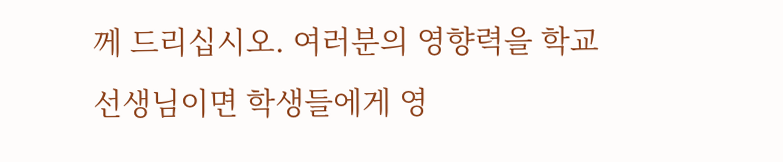께 드리십시오. 여러분의 영향력을 학교 선생님이면 학생들에게 영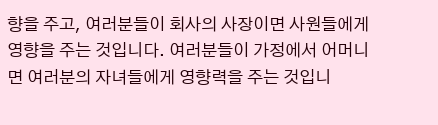향을 주고, 여러분들이 회사의 사장이면 사원들에게 영향을 주는 것입니다. 여러분들이 가정에서 어머니면 여러분의 자녀들에게 영향력을 주는 것입니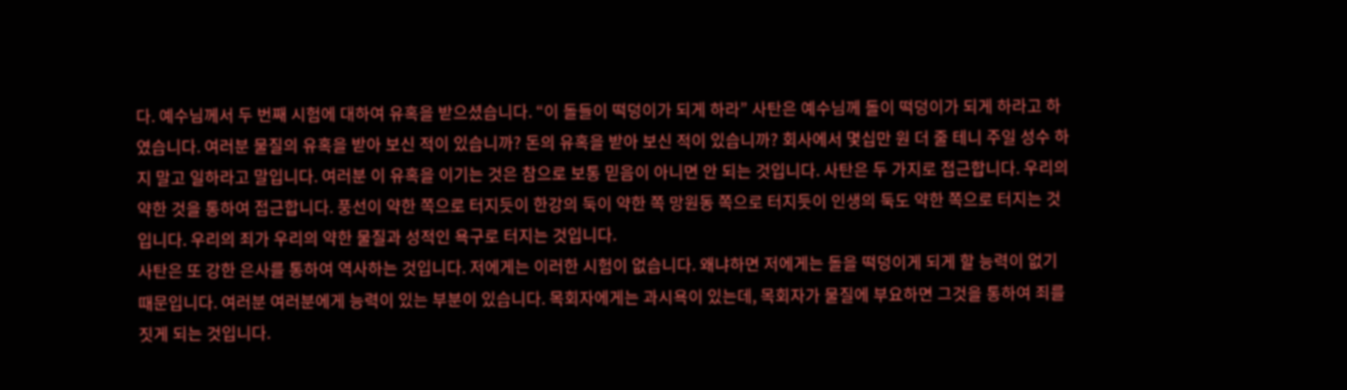다. 예수님께서 두 번째 시험에 대하여 유혹을 받으셨습니다. “이 돌들이 떡덩이가 되게 하라” 사탄은 예수님께 돌이 떡덩이가 되게 하라고 하였습니다. 여러분 물질의 유혹을 받아 보신 적이 있습니까? 돈의 유혹을 받아 보신 적이 있습니까? 회사에서 몇십만 원 더 줄 테니 주일 성수 하지 말고 일하라고 말입니다. 여러분 이 유혹을 이기는 것은 참으로 보통 믿음이 아니면 안 되는 것입니다. 사탄은 두 가지로 접근합니다. 우리의 약한 것을 통하여 접근합니다. 풍선이 약한 쪽으로 터지듯이 한강의 둑이 약한 쪽 망원동 쪽으로 터지듯이 인생의 둑도 약한 쪽으로 터지는 것입니다. 우리의 죄가 우리의 약한 물질과 성적인 욕구로 터지는 것입니다.
사탄은 또 강한 은사를 통하여 역사하는 것입니다. 저에게는 이러한 시험이 없습니다. 왜냐하면 저에게는 돌을 떡덩이게 되게 할 능력이 없기 때문입니다. 여러분 여러분에게 능력이 있는 부분이 있습니다. 목회자에게는 과시욕이 있는데, 목회자가 물질에 부요하면 그것을 통하여 죄를 짓게 되는 것입니다.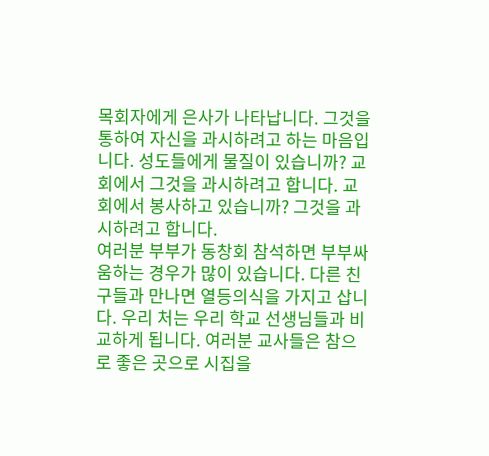목회자에게 은사가 나타납니다. 그것을 통하여 자신을 과시하려고 하는 마음입니다. 성도들에게 물질이 있습니까? 교회에서 그것을 과시하려고 합니다. 교회에서 봉사하고 있습니까? 그것을 과시하려고 합니다.
여러분 부부가 동창회 참석하면 부부싸움하는 경우가 많이 있습니다. 다른 친구들과 만나면 열등의식을 가지고 삽니다. 우리 처는 우리 학교 선생님들과 비교하게 됩니다. 여러분 교사들은 참으로 좋은 곳으로 시집을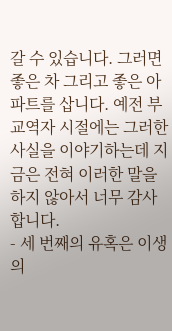갈 수 있습니다. 그러면 좋은 차 그리고 좋은 아파트를 삽니다. 예전 부교역자 시절에는 그러한 사실을 이야기하는데 지금은 전혀 이러한 말을 하지 않아서 너무 감사합니다.
- 세 번째의 유혹은 이생의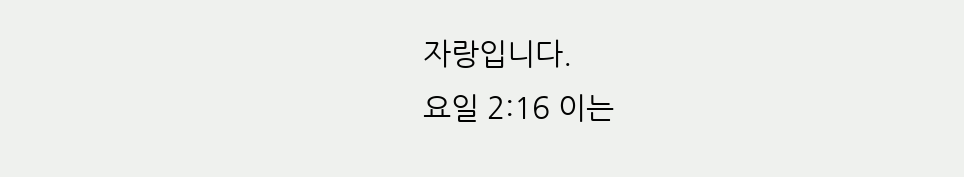자랑입니다.
요일 2:16 이는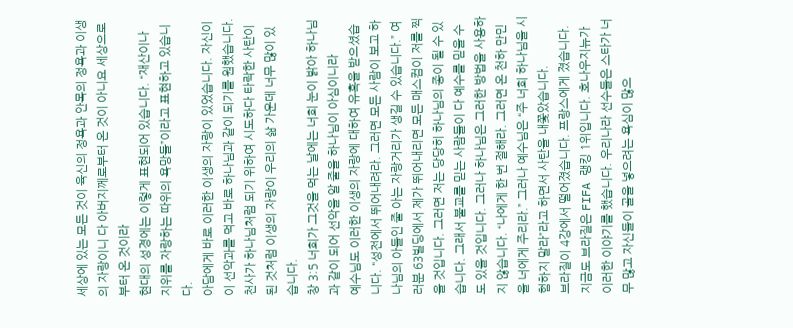세상에 있는 모든 것이 육신의 정욕과 안목의 정욕과 이생의 자랑이니 다 아버지께로부터 온 것이 아니요 세상으로부터 온 것이라
현대의 성경에는 이렇게 표현되어 있습니다. “재산이나 지위를 자랑하는 따위의 욕망들”이라고 표현하고 있습니다.
아담에게 바로 이러한 이생의 자랑이 있었습니다. 자신이 이 선악과를 먹고 바로 하나님과 같이 되기를 원했습니다. 천사가 하나님처럼 되기 위하여 시도하다 타락한 사탄이 된 것처럼 이생의 자랑이 우리의 삶 가운데 너무 많이 있습니다.
창 3:5 너희가 그것을 먹는 날에는 너희 눈이 밝아 하나님과 같이 되어 선악을 알 줄을 하나님이 아심이니라
예수님도 이러한 이생의 자랑에 대하여 유혹을 받으셨습니다. “성전에서 뛰어내려라. 그러면 모든 사람이 보고 하나님의 아들인 줄 아는 자랑거리가 생길 수 있습니다.” 여러분 63빌딩에서 제가 뛰어내리면 모든 매스컴이 저를 찍을 것입니다. 그러면 저는 당당히 하나님의 종이 될 수 있습니다. 그래서 불교를 믿는 사람들이 다 예수를 믿을 수도 있을 것입니다. 그러나 하나님은 그러한 방법을 사용하지 않습니다. “나에게 한 번 절해라. 그러면 온 천하 만민을 너에게 주리라.” 그러나 예수님은 “주 너희 하나님을 시험하지 말라”라고 하면서 사탄을 내쫓았습니다.
브라질이 4강에서 떨어졌습니다. 프랑스에게 졌습니다. 지금도 브라질은 FIFA 랭킹 1위입니다. 호나우지뉴가 이러한 이야기를 했습니다. 우리나라 선수들은 스타가 너무 많고 자신들이 골을 넣으려는 욕심이 많으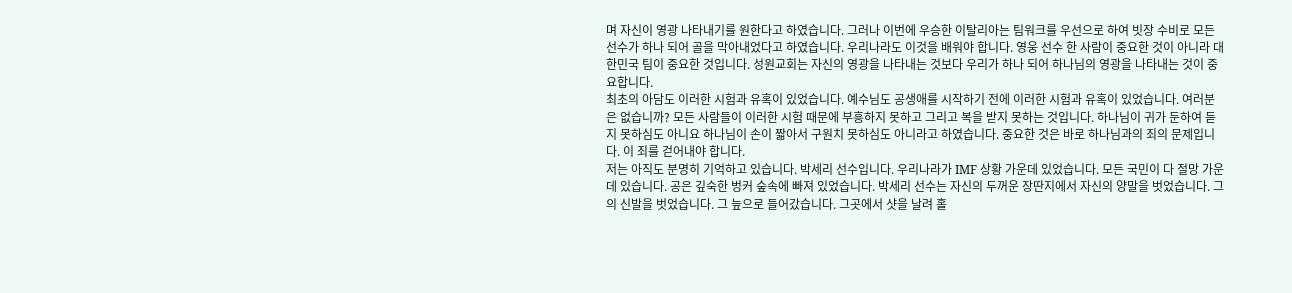며 자신이 영광 나타내기를 원한다고 하였습니다. 그러나 이번에 우승한 이탈리아는 팀워크를 우선으로 하여 빗장 수비로 모든 선수가 하나 되어 골을 막아내었다고 하였습니다. 우리나라도 이것을 배워야 합니다. 영웅 선수 한 사람이 중요한 것이 아니라 대한민국 팀이 중요한 것입니다. 성원교회는 자신의 영광을 나타내는 것보다 우리가 하나 되어 하나님의 영광을 나타내는 것이 중요합니다.
최초의 아담도 이러한 시험과 유혹이 있었습니다. 예수님도 공생애를 시작하기 전에 이러한 시험과 유혹이 있었습니다. 여러분은 없습니까? 모든 사람들이 이러한 시험 때문에 부흥하지 못하고 그리고 복을 받지 못하는 것입니다. 하나님이 귀가 둔하여 듣지 못하심도 아니요 하나님이 손이 짧아서 구원치 못하심도 아니라고 하였습니다. 중요한 것은 바로 하나님과의 죄의 문제입니다. 이 죄를 걷어내야 합니다.
저는 아직도 분명히 기억하고 있습니다. 박세리 선수입니다. 우리나라가 IMF 상황 가운데 있었습니다. 모든 국민이 다 절망 가운데 있습니다. 공은 깊숙한 벙커 숲속에 빠져 있었습니다. 박세리 선수는 자신의 두꺼운 장딴지에서 자신의 양말을 벗었습니다. 그의 신발을 벗었습니다. 그 늪으로 들어갔습니다. 그곳에서 샷을 날려 홀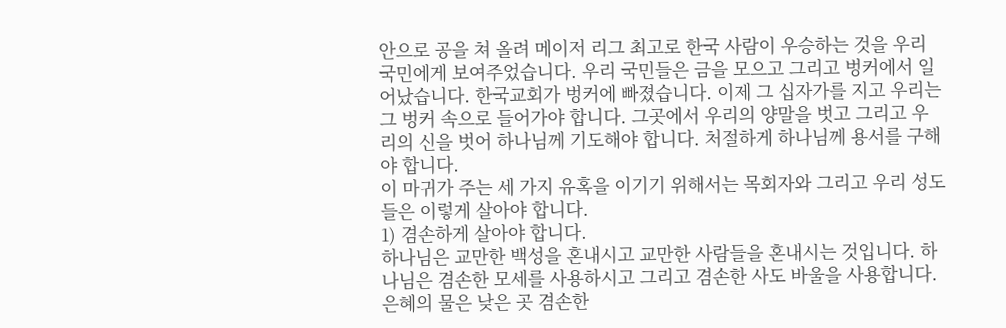안으로 공을 쳐 올려 메이저 리그 최고로 한국 사람이 우승하는 것을 우리 국민에게 보여주었습니다. 우리 국민들은 금을 모으고 그리고 벙커에서 일어났습니다. 한국교회가 벙커에 빠졌습니다. 이제 그 십자가를 지고 우리는 그 벙커 속으로 들어가야 합니다. 그곳에서 우리의 양말을 벗고 그리고 우리의 신을 벗어 하나님께 기도해야 합니다. 처절하게 하나님께 용서를 구해야 합니다.
이 마귀가 주는 세 가지 유혹을 이기기 위해서는 목회자와 그리고 우리 성도들은 이렇게 살아야 합니다.
1) 겸손하게 살아야 합니다.
하나님은 교만한 백성을 혼내시고 교만한 사람들을 혼내시는 것입니다. 하나님은 겸손한 모세를 사용하시고 그리고 겸손한 사도 바울을 사용합니다. 은혜의 물은 낮은 곳 겸손한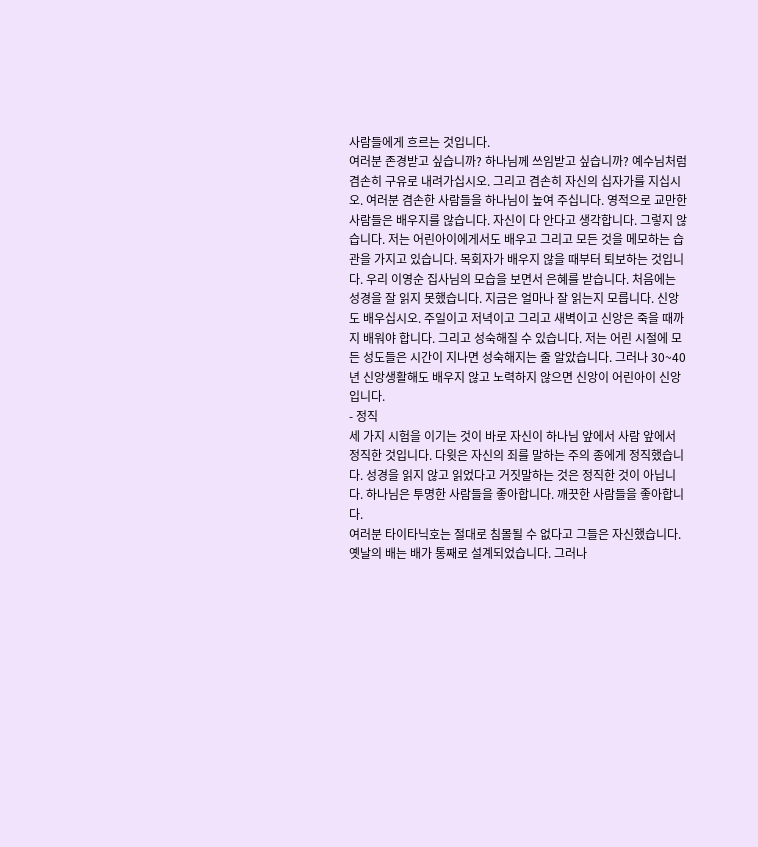사람들에게 흐르는 것입니다.
여러분 존경받고 싶습니까? 하나님께 쓰임받고 싶습니까? 예수님처럼 겸손히 구유로 내려가십시오. 그리고 겸손히 자신의 십자가를 지십시오. 여러분 겸손한 사람들을 하나님이 높여 주십니다. 영적으로 교만한 사람들은 배우지를 않습니다. 자신이 다 안다고 생각합니다. 그렇지 않습니다. 저는 어린아이에게서도 배우고 그리고 모든 것을 메모하는 습관을 가지고 있습니다. 목회자가 배우지 않을 때부터 퇴보하는 것입니다. 우리 이영순 집사님의 모습을 보면서 은혜를 받습니다. 처음에는 성경을 잘 읽지 못했습니다. 지금은 얼마나 잘 읽는지 모릅니다. 신앙도 배우십시오. 주일이고 저녁이고 그리고 새벽이고 신앙은 죽을 때까지 배워야 합니다. 그리고 성숙해질 수 있습니다. 저는 어린 시절에 모든 성도들은 시간이 지나면 성숙해지는 줄 알았습니다. 그러나 30~40년 신앙생활해도 배우지 않고 노력하지 않으면 신앙이 어린아이 신앙입니다.
- 정직
세 가지 시험을 이기는 것이 바로 자신이 하나님 앞에서 사람 앞에서 정직한 것입니다. 다윗은 자신의 죄를 말하는 주의 종에게 정직했습니다. 성경을 읽지 않고 읽었다고 거짓말하는 것은 정직한 것이 아닙니다. 하나님은 투명한 사람들을 좋아합니다. 깨끗한 사람들을 좋아합니다.
여러분 타이타닉호는 절대로 침몰될 수 없다고 그들은 자신했습니다. 옛날의 배는 배가 통째로 설계되었습니다. 그러나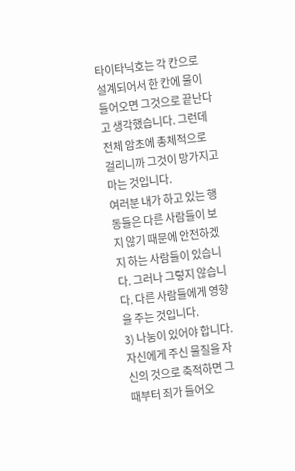타이타닉호는 각 칸으로 설계되어서 한 칸에 물이 들어오면 그것으로 끝난다고 생각했습니다. 그런데 전체 암초에 총체적으로 걸리니까 그것이 망가지고 마는 것입니다.
여러분 내가 하고 있는 행동들은 다른 사람들이 보지 않기 때문에 안전하겠지 하는 사람들이 있습니다. 그러나 그렇지 않습니다. 다른 사람들에게 영향을 주는 것입니다.
3) 나눔이 있어야 합니다.
자신에게 주신 물질을 자신의 것으로 축적하면 그때부터 죄가 들어오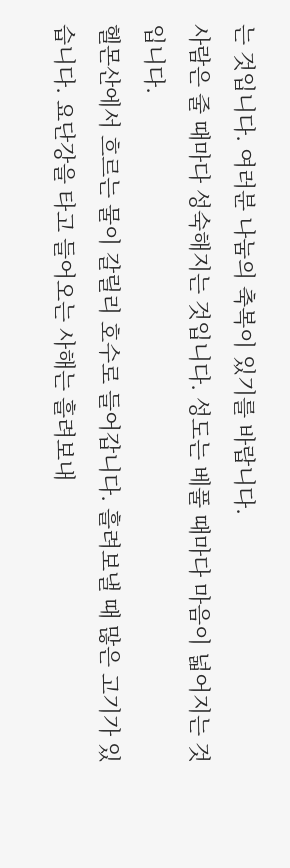는 것입니다. 여러분 나눔의 축복이 있기를 바랍니다.
사람은 줄 때마다 성숙해지는 것입니다. 성도는 베풀 때마다 마음이 넓어지는 것입니다.
헬몬산에서 흐르는 물이 갈릴리 호수로 들어갑니다. 흘려보낼 때 많은 고기가 있습니다. 요단강을 타고 들어오는 사해는 흘려보내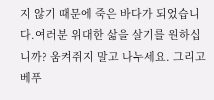지 않기 때문에 죽은 바다가 되었습니다.여러분 위대한 삶을 살기를 원하십니까? 움켜쥐지 말고 나누세요. 그리고 베푸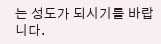는 성도가 되시기를 바랍니다.